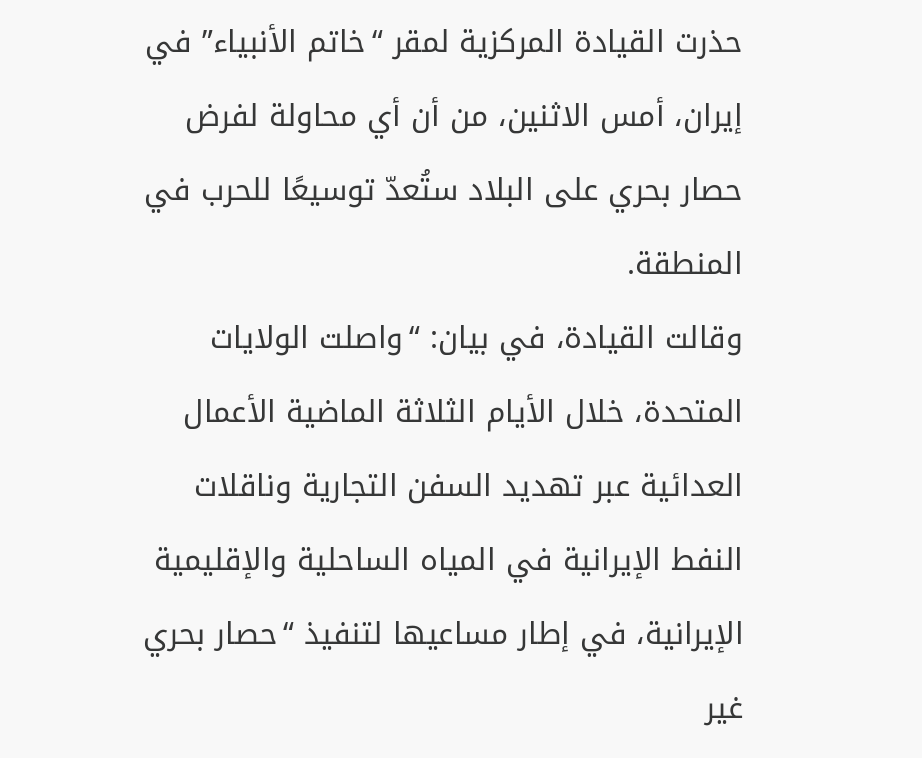حذرت القيادة المركزية لمقر “خاتم الأنبياء” في إيران، أمس الاثنين، من أن أي محاولة لفرض حصار بحري على البلاد ستُعدّ توسيعًا للحرب في المنطقة.
وقالت القيادة، في بيان: “واصلت الولايات المتحدة، خلال الأيام الثلاثة الماضية الأعمال العدائية عبر تهديد السفن التجارية وناقلات النفط الإيرانية في المياه الساحلية والإقليمية الإيرانية، في إطار مساعيها لتنفيذ “حصار بحري غير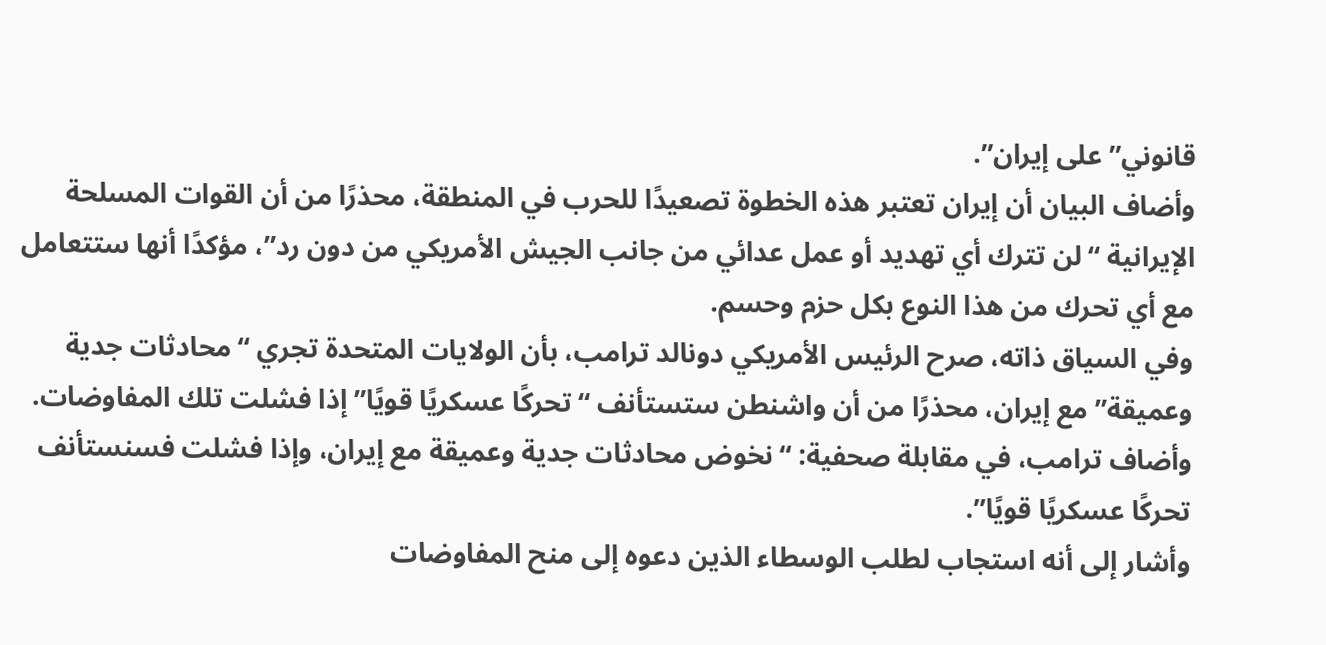قانوني” على إيران”.
وأضاف البيان أن إيران تعتبر هذه الخطوة تصعيدًا للحرب في المنطقة، محذرًا من أن القوات المسلحة الإيرانية “لن تترك أي تهديد أو عمل عدائي من جانب الجيش الأمريكي من دون رد”، مؤكدًا أنها ستتعامل مع أي تحرك من هذا النوع بكل حزم وحسم.
وفي السياق ذاته، صرح الرئيس الأمريكي دونالد ترامب، بأن الولايات المتحدة تجري “محادثات جدية وعميقة” مع إيران، محذرًا من أن واشنطن ستستأنف “تحركًا عسكريًا قويًا” إذا فشلت تلك المفاوضات.
وأضاف ترامب، في مقابلة صحفية: “نخوض محادثات جدية وعميقة مع إيران، وإذا فشلت فسنستأنف تحركًا عسكريًا قويًا”.
وأشار إلى أنه استجاب لطلب الوسطاء الذين دعوه إلى منح المفاوضات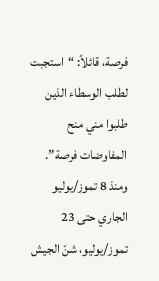فرصة، قائلاً: “استجبت لطلب الوسطاء الذين طلبوا مني منح المفاوضات فرصة”.
ومنذ 8 تموز/يوليو الجاري حتى 23 تموز/يوليو، شنّ الجيش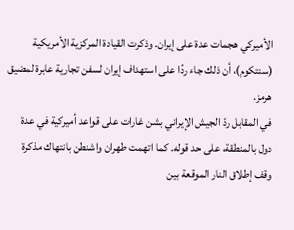الأميركي هجمات عدة على إيران. وذكرت القيادة المركزية الأمريكية (سنتكوم)، أن ذلك جاء ردًا على استهداف إيران لسفن تجارية عابرة لمضيق هرمز.
في المقابل ردّ الجيش الإيراني بشن غارات على قواعد أميركية في عدة دول بالمنطقة، على حد قوله. كما اتهمت طهران واشنطن بانتهاك مذكرة وقف إطلاق النار الموقعة بين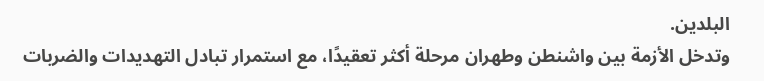البلدين.
وتدخل الأزمة بين واشنطن وطهران مرحلة أكثر تعقيدًا، مع استمرار تبادل التهديدات والضربات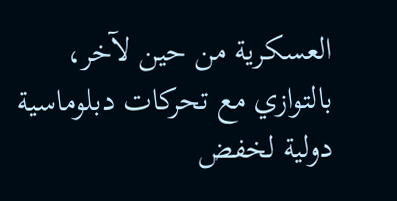العسكرية من حين لآخر، بالتوازي مع تحركات دبلوماسية دولية لخفض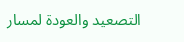التصعيد والعودة لمسار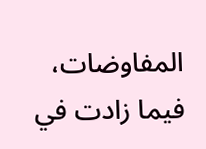المفاوضات، فيما زادت في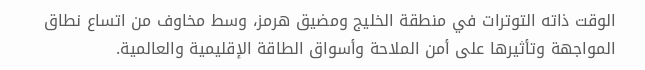الوقت ذاته التوترات في منطقة الخليج ومضيق هرمز، وسط مخاوف من اتساع نطاق المواجهة وتأثيرها على أمن الملاحة وأسواق الطاقة الإقليمية والعالمية.